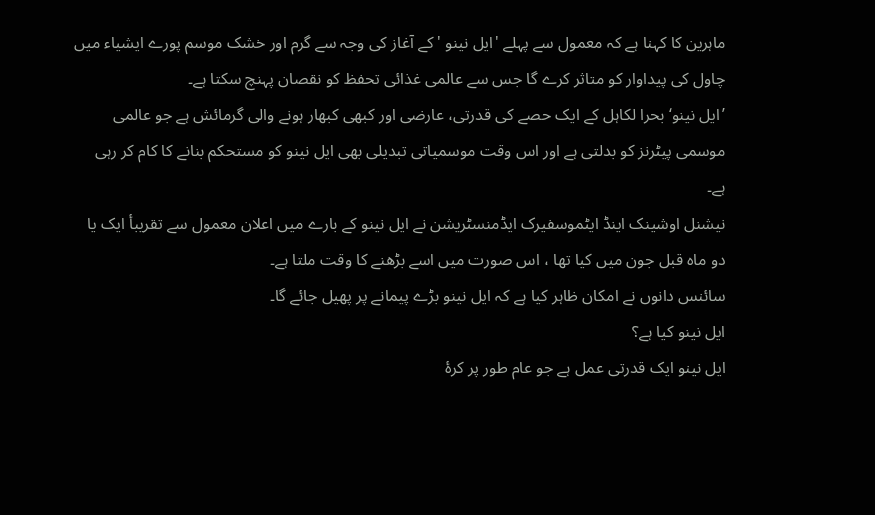ماہرین کا کہنا ہے کہ معمول سے پہلے 'ایل نینو 'کے آغاز کی وجہ سے گرم اور خشک موسم پورے ایشیاء میں چاول کی پیداوار کو متاثر کرے گا جس سے عالمی غذائی تحفظ کو نقصان پہنچ سکتا ہے۔
’ایل نینو‘ بحرا لکاہل کے ایک حصے کی قدرتی، عارضی اور کبھی کبھار ہونے والی گرمائش ہے جو عالمی موسمی پیٹرنز کو بدلتی ہے اور اس وقت موسمیاتی تبدیلی بھی ایل نینو کو مستحکم بنانے کا کام کر رہی ہے۔
نیشنل اوشینک اینڈ ایٹموسفیرک ایڈمنسٹریشن نے ایل نینو کے بارے میں اعلان معمول سے تقریبأ ایک یا دو ماہ قبل جون میں کیا تھا ، اس صورت میں اسے بڑھنے کا وقت ملتا ہے۔
سائنس دانوں نے امکان ظاہر کیا ہے کہ ایل نینو بڑے پیمانے پر پھیل جائے گا۔
ایل نینو کیا ہے؟
ایل نینو ایک قدرتی عمل ہے جو عام طور پر کرۂ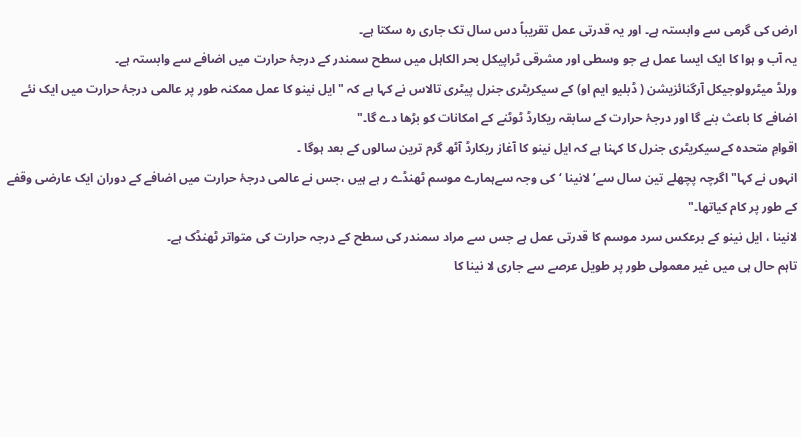ارض کی گرمی سے وابستہ ہے۔ اور یہ قدرتی عمل تقریباً دس سال تک جاری رہ سکتا ہے۔
یہ آب و ہوا کا ایک ایسا عمل ہے جو وسطی اور مشرقی ٹراپیکل بحر الکاہل میں سطح سمندر کے درجۂ حرارت میں اضافے سے وابستہ ہے۔
ورلڈ میٹرولوجیکل آرگنائزیشن ( ڈبلیو ایم او) کے سیکریٹری جنرل پیٹری تالاس نے کہا ہے کہ "ایل نینو کا عمل ممکنہ طور پر عالمی درجۂ حرارت میں ایک نئے اضافے کا باعث بنے گا اور درجۂ حرارت کے سابقہ ریکارڈ ٹوٹنے کے امکانات کو بڑھا دے گا۔"
اقوامِ متحدہ کےسیکریٹری جنرل کا کہنا ہے کہ ایل نینو کا آغاز ریکارڈ آٹھ گرم ترین سالوں کے بعد ہوگا ۔
انہوں نے کہا"اگرچہ پچھلے تین سال سے’ لانینا ‘کی وجہ سےہمارے موسم ٹھنڈے ر ہے ہیں ،جس نے عالمی درجۂ حرارت میں اضافے کے دوران ایک عارضی وقفے کے طور پر کام کیاتھا۔"
لانینا ، ایل نینو کے برعکس سرد موسم کا قدرتی عمل ہے جس سے مراد سمندر کی سطح کے درجہ حرارت کی متواتر ٹھنڈک ہے۔
تاہم حال ہی میں غیر معمولی طور پر طویل عرصے سے جاری لا نینا کا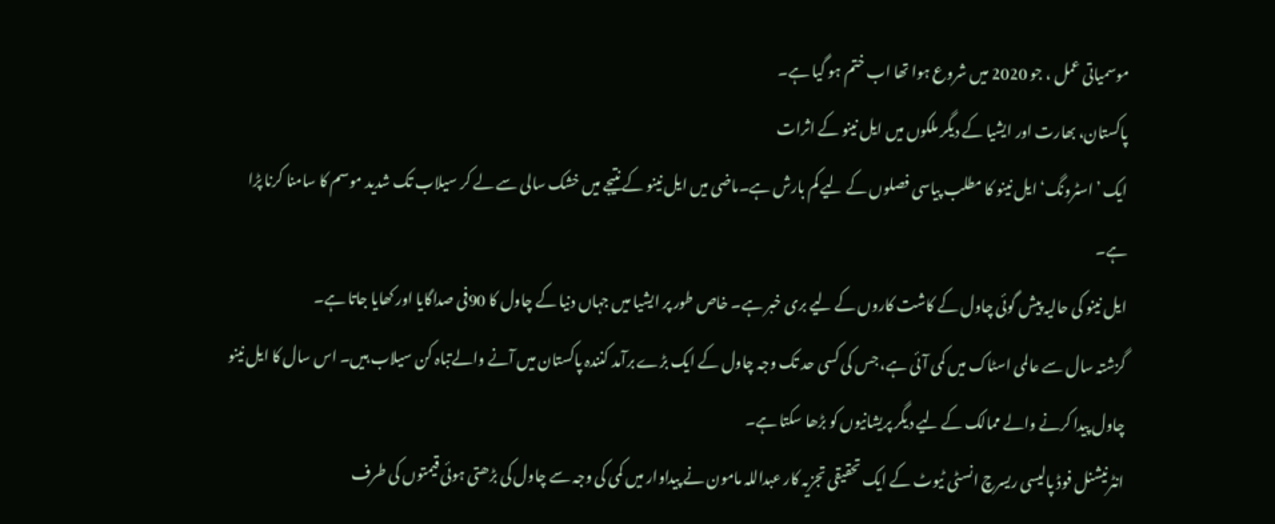موسمیاتی عمل ، جو 2020 میں شروع ہوا تھا اب ختم ہو گیا ہے۔
پاکستان، بھارت اور ایشیا کے دیگر ملکوں میں ایل نینو کے اثرات
ایک ’اسٹرونگ‘ ایل نینو کا مطلب پیاسی فصلوں کے لیے کم بارش ہے۔ماضی میں ایل نینو کے نتیجے میں خشک سالی سے لے کر سیلاب تک شدید موسم کا سامنا کرنا پڑا ہے۔
ایل نینو کی حالیہ پیش گوئی چاول کے کاشت کاروں کے لیے بری خبر ہے۔ خاص طور پر ایشیا میں جہاں دنیا کے چاول کا 90فی صداگایا اور کھایا جاتا ہے۔
گزشتہ سال سے عالمی اسٹاک میں کمی آئی ہے، جس کی کسی حد تک وجہ چاول کے ایک بڑے برآمد کنندہ پاکستان میں آنے والےتباہ کن سیلاب ہیں۔ اس سال کا ایل نینو چاول پیدا کرنے والے ممالک کے لیے دیگر پریشانیوں کو بڑھا سکتا ہے۔
انٹرنیشنل فوڈ پالیسی ریسرچ انسٹی ٹیوٹ کے ایک تحقیقی تجزیہ کار عبداللہ مامون نے پیداوار میں کمی کی وجہ سے چاول کی بڑھتی ہوئی قیمتوں کی طرف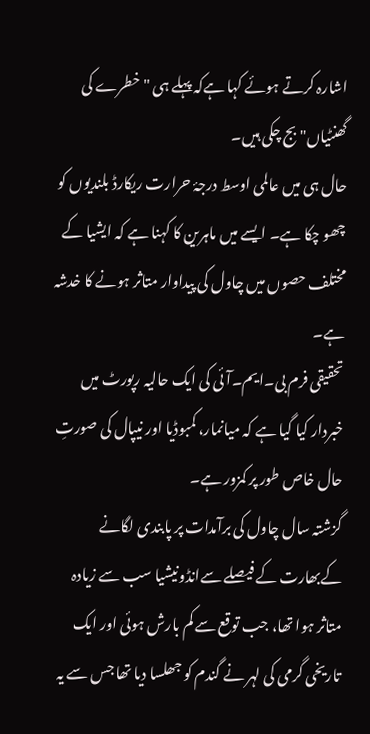اشارہ کرتے ہوئے کہا ہےکہ پہلے ہی "خطرے کی گھنٹیاں" بج چکی ہیں۔
حال ہی میں عالمی اوسط درجۂ حرارت ریکارڈ بلندیوں کو چھو چکا ہے۔ ایسے میں ماہرین کا کہنا ہے کہ ایشیا کے مختلف حصوں میں چاول کی پیداوار متاثر ہونے کا خدشہ ہے۔
تحقیقی فرم بی۔ایم۔آئی کی ایک حالیہ رپورٹ میں خبردار کیا گیا ہے کہ میانمار، کمبوڈیا اور نیپال کی صورتِ حال خاص طور پر کمزور ہے۔
گزشتہ سال چاول کی برآمدات پر پابندی لگانے کےبھارت کے فیصلے سےانڈونیشیا سب سے زیادہ متاثر ہوا تھا، جب توقع سے کم بارش ہوئی اور ایک تاریخی گرمی کی لہر نے گندم کو جھلسا دیا تھا جس سے یہ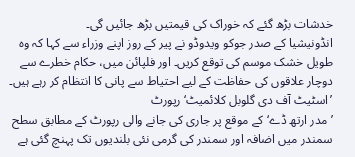خدشات بڑھ گئے کہ خوراک کی قیمتیں بڑھ جائیں گی۔
انڈونیشیا کے صدر جوکو ویدوڈو نے پیر کے روز اپنے وزراء سے کہا کہ وہ طویل خشک موسم کی توقع کریں۔ اور فلپائن میں، حکام خطرے سے دوچار علاقوں کی حفاظت کے لیے احتیاط سے پانی کا انتظام کر رہے ہیں۔
’اسٹیٹ آف دی گلوبل کلائمیٹ‘ رپورٹ
’مدر ارتھ ڈے‘کے موقع پر جاری کی جانے والی رپورٹ کے مطابق سطح سمندر میں اضافہ اور سمندر کی گرمی نئی بلندیوں تک پہنچ گئی ہے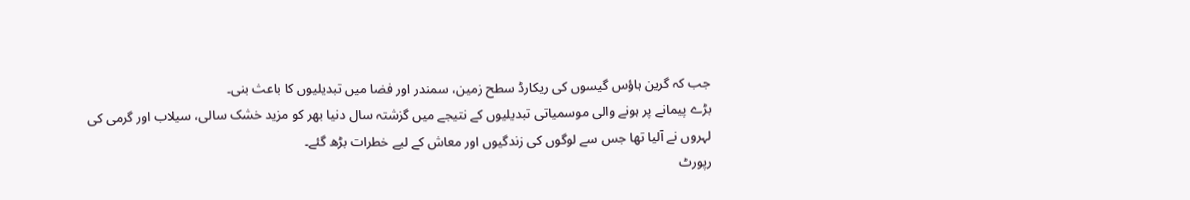جب کہ گرین ہاؤس گیسوں کی ریکارڈ سطح زمین، سمندر اور فضا میں تبدیلیوں کا باعث بنی۔
بڑے پیمانے پر ہونے والی موسمیاتی تبدیلیوں کے نتیجے میں گزشتہ سال دنیا بھر کو مزید خشک سالی، سیلاب اور گرمی کی لہروں نے آلیا تھا جس سے لوگوں کی زندگیوں اور معاش کے لیے خطرات بڑھ گئے۔
رپورٹ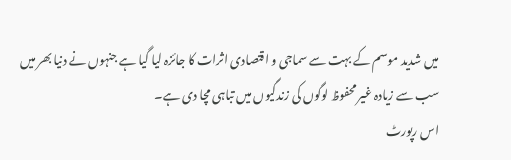میں شدید موسم کے بہت سے سماجی و اقتصادی اثرات کا جائزہ لیا گیا ہے جنہوں نے دنیا بھر میں سب سے زیادہ غیر محفوظ لوگوں کی زندگیوں میں تباہی مچا دی ہے۔
اس رپورٹ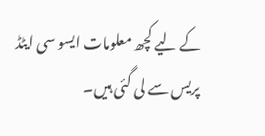کے لیے کچھ معلومات ایسو سی ایٹڈ پریس سے لی گئی ہیں۔